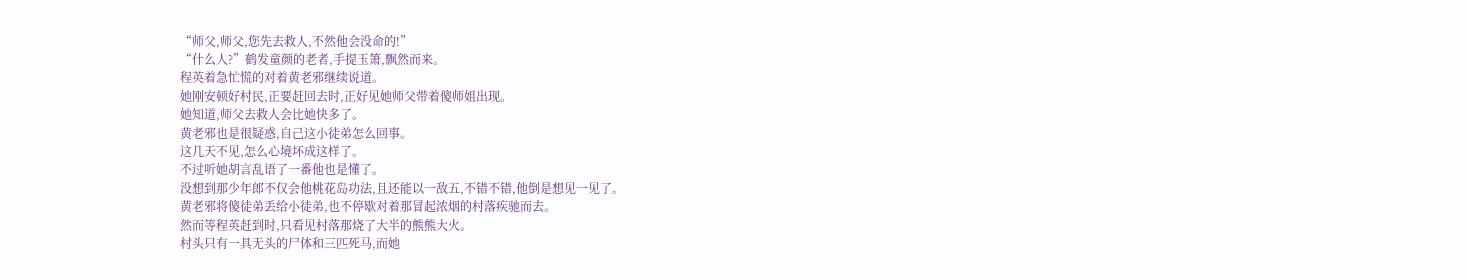“师父,师父,您先去救人,不然他会没命的!”
“什么人?”鹤发童颜的老者,手提玉箫,飘然而来。
程英着急忙慌的对着黄老邪继续说道。
她刚安顿好村民,正要赶回去时,正好见她师父带着傻师姐出现。
她知道,师父去救人会比她快多了。
黄老邪也是很疑惑,自己这小徒弟怎么回事。
这几天不见,怎么心境坏成这样了。
不过听她胡言乱语了一番他也是懂了。
没想到那少年郎不仅会他桃花岛功法,且还能以一敌五,不错不错,他倒是想见一见了。
黄老邪将傻徒弟丢给小徒弟,也不停歇对着那冒起浓烟的村落疾驰而去。
然而等程英赶到时,只看见村落那烧了大半的熊熊大火。
村头只有一具无头的尸体和三匹死马,而她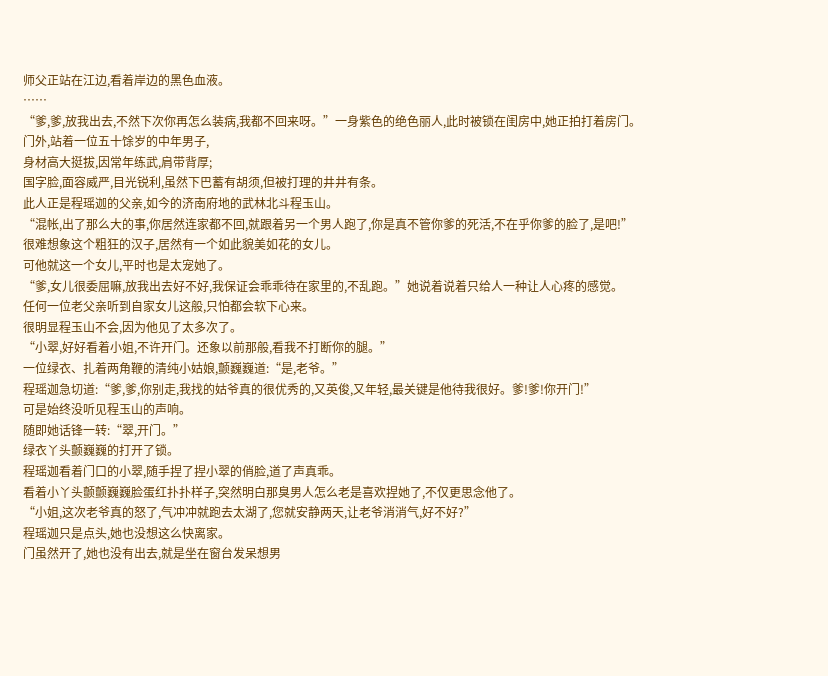师父正站在江边,看着岸边的黑色血液。
……
“爹,爹,放我出去,不然下次你再怎么装病,我都不回来呀。”一身紫色的绝色丽人,此时被锁在闺房中,她正拍打着房门。
门外,站着一位五十馀岁的中年男子,
身材高大挺拔,因常年练武,肩带背厚;
国字脸,面容威严,目光锐利,虽然下巴蓄有胡须,但被打理的井井有条。
此人正是程瑶迦的父亲,如今的济南府地的武林北斗程玉山。
“混帐,出了那么大的事,你居然连家都不回,就跟着另一个男人跑了,你是真不管你爹的死活,不在乎你爹的脸了,是吧!”
很难想象这个粗狂的汉子,居然有一个如此貌美如花的女儿。
可他就这一个女儿,平时也是太宠她了。
“爹,女儿很委屈嘛,放我出去好不好,我保证会乖乖待在家里的,不乱跑。”她说着说着只给人一种让人心疼的感觉。
任何一位老父亲听到自家女儿这般,只怕都会软下心来。
很明显程玉山不会,因为他见了太多次了。
“小翠,好好看着小姐,不许开门。还象以前那般,看我不打断你的腿。”
一位绿衣、扎着两角鞭的清纯小姑娘,颤巍巍道:“是,老爷。”
程瑶迦急切道:“爹,爹,你别走,我找的姑爷真的很优秀的,又英俊,又年轻,最关键是他待我很好。爹!爹!你开门!”
可是始终没听见程玉山的声响。
随即她话锋一转:“翠,开门。”
绿衣丫头颤巍巍的打开了锁。
程瑶迦看着门口的小翠,随手捏了捏小翠的俏脸,道了声真乖。
看着小丫头颤颤巍巍脸蛋红扑扑样子,突然明白那臭男人怎么老是喜欢捏她了,不仅更思念他了。
“小姐,这次老爷真的怒了,气冲冲就跑去太湖了,您就安静两天,让老爷消消气,好不好?”
程瑶迦只是点头,她也没想这么快离家。
门虽然开了,她也没有出去,就是坐在窗台发呆想男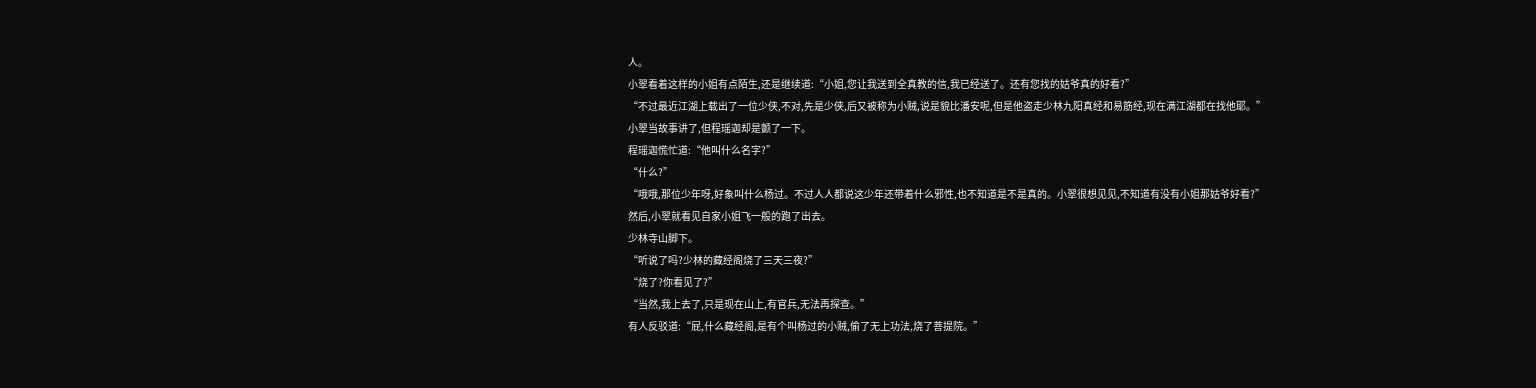人。
小翠看着这样的小姐有点陌生,还是继续道:“小姐,您让我送到全真教的信,我已经送了。还有您找的姑爷真的好看?”
“不过最近江湖上载出了一位少侠,不对,先是少侠,后又被称为小贼,说是貌比潘安呢,但是他盗走少林九阳真经和易筋经,现在满江湖都在找他耶。”
小翠当故事讲了,但程瑶迦却是颤了一下。
程瑶迦慌忙道:“他叫什么名字?”
“什么?”
“哦哦,那位少年呀,好象叫什么杨过。不过人人都说这少年还带着什么邪性,也不知道是不是真的。小翠很想见见,不知道有没有小姐那姑爷好看?”
然后,小翠就看见自家小姐飞一般的跑了出去。
少林寺山脚下。
“听说了吗?少林的藏经阁烧了三天三夜?”
“烧了?你看见了?”
“当然,我上去了,只是现在山上,有官兵,无法再探查。”
有人反驳道:“屁,什么藏经阁,是有个叫杨过的小贼,偷了无上功法,烧了菩提院。”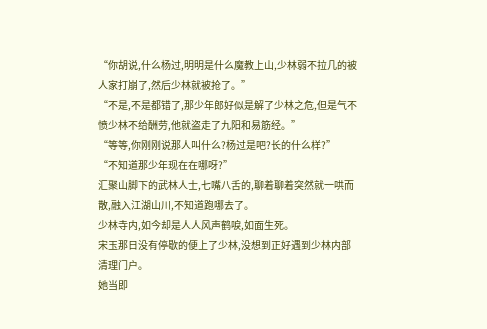“你胡说,什么杨过,明明是什么魔教上山,少林弱不拉几的被人家打崩了,然后少林就被抢了。”
“不是,不是都错了,那少年郎好似是解了少林之危,但是气不愤少林不给酬劳,他就盗走了九阳和易筋经。”
“等等,你刚刚说那人叫什么?杨过是吧?长的什么样?”
“不知道那少年现在在哪呀?”
汇聚山脚下的武林人士,七嘴八舌的,聊着聊着突然就一哄而散,融入江湖山川,不知道跑哪去了。
少林寺内,如今却是人人风声鹤唳,如面生死。
宋玉那日没有停歇的便上了少林,没想到正好遇到少林内部清理门户。
她当即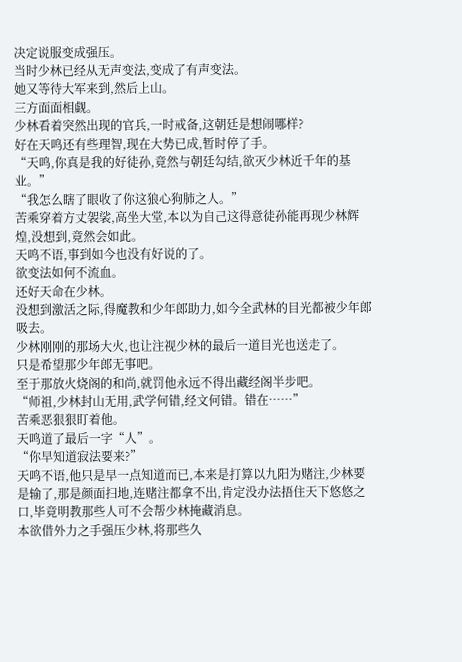决定说服变成强压。
当时少林已经从无声变法,变成了有声变法。
她又等待大军来到,然后上山。
三方面面相觑。
少林看着突然出现的官兵,一时戒备,这朝廷是想闹哪样?
好在天鸣还有些理智,现在大势已成,暂时停了手。
“天鸣,你真是我的好徒孙,竟然与朝廷勾结,欲灭少林近千年的基业。”
“我怎么瞎了眼收了你这狼心狗肺之人。”
苦乘穿着方丈袈裟,高坐大堂,本以为自己这得意徒孙能再现少林辉煌,没想到,竟然会如此。
天鸣不语,事到如今也没有好说的了。
欲变法如何不流血。
还好天命在少林。
没想到激活之际,得魔教和少年郎助力,如今全武林的目光都被少年郎吸去。
少林刚刚的那场大火,也让注视少林的最后一道目光也送走了。
只是希望那少年郎无事吧。
至于那放火烧阁的和尚,就罚他永远不得出藏经阁半步吧。
“师祖,少林封山无用,武学何错,经文何错。错在……”
苦乘恶狠狠盯着他。
天鸣道了最后一字“人”。
“你早知道寂法要来?”
天鸣不语,他只是早一点知道而已,本来是打算以九阳为赌注,少林要是输了,那是颜面扫地,连赌注都拿不出,肯定没办法捂住天下悠悠之口,毕竟明教那些人可不会帮少林掩藏消息。
本欲借外力之手强压少林,将那些久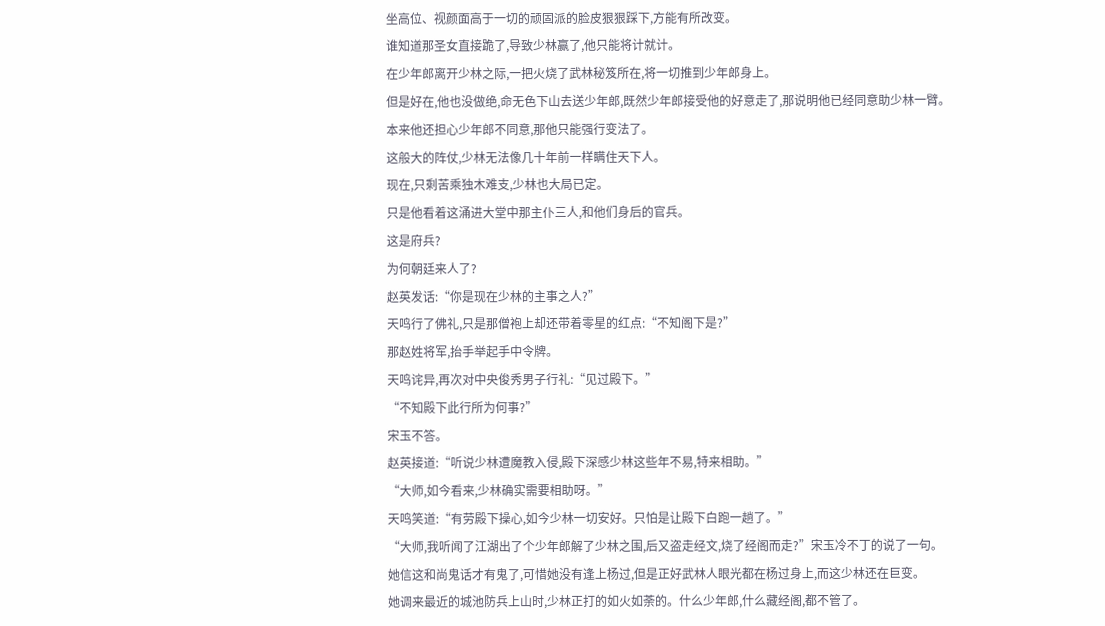坐高位、视颜面高于一切的顽固派的脸皮狠狠踩下,方能有所改变。
谁知道那圣女直接跪了,导致少林赢了,他只能将计就计。
在少年郎离开少林之际,一把火烧了武林秘笈所在,将一切推到少年郎身上。
但是好在,他也没做绝,命无色下山去送少年郎,既然少年郎接受他的好意走了,那说明他已经同意助少林一臂。
本来他还担心少年郎不同意,那他只能强行变法了。
这般大的阵仗,少林无法像几十年前一样瞒住天下人。
现在,只剩苦乘独木难支,少林也大局已定。
只是他看着这涌进大堂中那主仆三人,和他们身后的官兵。
这是府兵?
为何朝廷来人了?
赵英发话:“你是现在少林的主事之人?”
天鸣行了佛礼,只是那僧袍上却还带着零星的红点:“不知阁下是?”
那赵姓将军,抬手举起手中令牌。
天鸣诧异,再次对中央俊秀男子行礼:“见过殿下。”
“不知殿下此行所为何事?”
宋玉不答。
赵英接道:“听说少林遭魔教入侵,殿下深感少林这些年不易,特来相助。”
“大师,如今看来,少林确实需要相助呀。”
天鸣笑道:“有劳殿下操心,如今少林一切安好。只怕是让殿下白跑一趟了。”
“大师,我听闻了江湖出了个少年郎解了少林之围,后又盗走经文,烧了经阁而走?”宋玉冷不丁的说了一句。
她信这和尚鬼话才有鬼了,可惜她没有逢上杨过,但是正好武林人眼光都在杨过身上,而这少林还在巨变。
她调来最近的城池防兵上山时,少林正打的如火如荼的。什么少年郎,什么藏经阁,都不管了。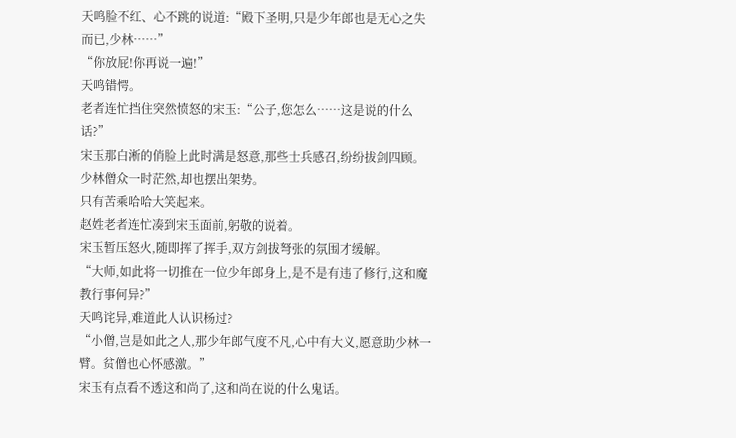天鸣脸不红、心不跳的说道:“殿下圣明,只是少年郎也是无心之失而已,少林……”
“你放屁!你再说一遍!”
天鸣错愕。
老者连忙挡住突然愤怒的宋玉:“公子,您怎么……这是说的什么话?”
宋玉那白淅的俏脸上此时满是怒意,那些士兵感召,纷纷拔剑四顾。
少林僧众一时茫然,却也摆出架势。
只有苦乘哈哈大笑起来。
赵姓老者连忙凑到宋玉面前,躬敬的说着。
宋玉暂压怒火,随即挥了挥手,双方剑拔弩张的氛围才缓解。
“大师,如此将一切推在一位少年郎身上,是不是有违了修行,这和魔教行事何异?”
天鸣诧异,难道此人认识杨过?
“小僧,岂是如此之人,那少年郎气度不凡,心中有大义,愿意助少林一臂。贫僧也心怀感激。”
宋玉有点看不透这和尚了,这和尚在说的什么鬼话。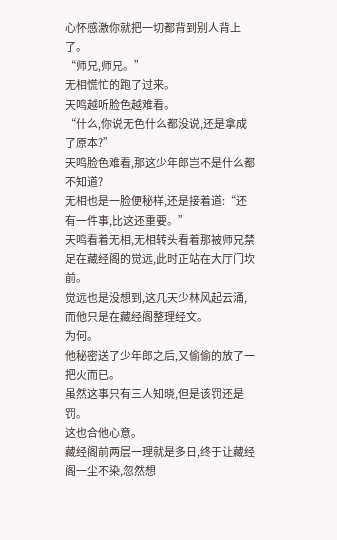心怀感激你就把一切都背到别人背上了。
“师兄,师兄。”
无相慌忙的跑了过来。
天鸣越听脸色越难看。
“什么,你说无色什么都没说,还是拿成了原本?”
天鸣脸色难看,那这少年郎岂不是什么都不知道?
无相也是一脸便秘样,还是接着道:“还有一件事,比这还重要。”
天鸣看着无相,无相转头看着那被师兄禁足在藏经阁的觉远,此时正站在大厅门坎前。
觉远也是没想到,这几天少林风起云涌,而他只是在藏经阁整理经文。
为何。
他秘密送了少年郎之后,又偷偷的放了一把火而已。
虽然这事只有三人知晓,但是该罚还是罚。
这也合他心意。
藏经阁前两层一理就是多日,终于让藏经阁一尘不染,忽然想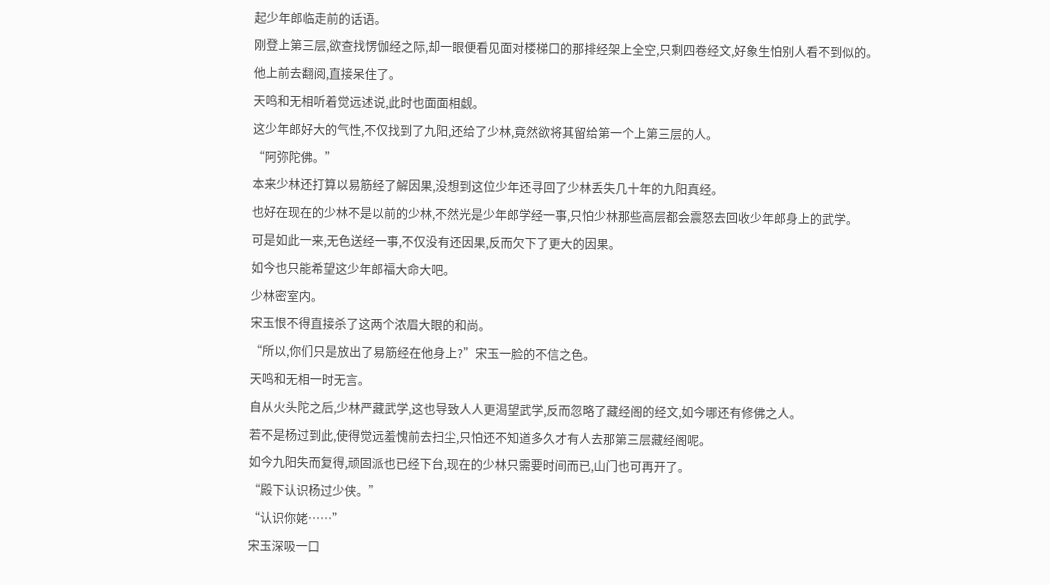起少年郎临走前的话语。
刚登上第三层,欲查找愣伽经之际,却一眼便看见面对楼梯口的那排经架上全空,只剩四卷经文,好象生怕别人看不到似的。
他上前去翻阅,直接呆住了。
天鸣和无相听着觉远述说,此时也面面相觑。
这少年郎好大的气性,不仅找到了九阳,还给了少林,竟然欲将其留给第一个上第三层的人。
“阿弥陀佛。”
本来少林还打算以易筋经了解因果,没想到这位少年还寻回了少林丢失几十年的九阳真经。
也好在现在的少林不是以前的少林,不然光是少年郎学经一事,只怕少林那些高层都会震怒去回收少年郎身上的武学。
可是如此一来,无色送经一事,不仅没有还因果,反而欠下了更大的因果。
如今也只能希望这少年郎福大命大吧。
少林密室内。
宋玉恨不得直接杀了这两个浓眉大眼的和尚。
“所以,你们只是放出了易筋经在他身上?”宋玉一脸的不信之色。
天鸣和无相一时无言。
自从火头陀之后,少林严藏武学,这也导致人人更渴望武学,反而忽略了藏经阁的经文,如今哪还有修佛之人。
若不是杨过到此,使得觉远羞愧前去扫尘,只怕还不知道多久才有人去那第三层藏经阁呢。
如今九阳失而复得,顽固派也已经下台,现在的少林只需要时间而已,山门也可再开了。
“殿下认识杨过少侠。”
“认识你姥……”
宋玉深吸一口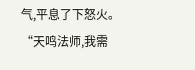气,平息了下怒火。
“天鸣法师,我需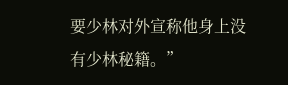要少林对外宣称他身上没有少林秘籍。”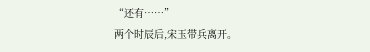“还有……”
两个时辰后,宋玉带兵离开。